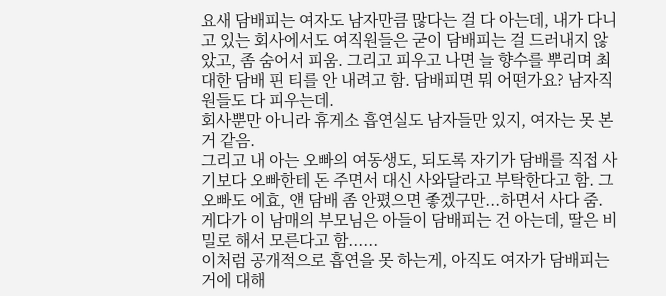요새 담배피는 여자도 남자만큼 많다는 걸 다 아는데, 내가 다니고 있는 회사에서도 여직원들은 굳이 담배피는 걸 드러내지 않았고, 좀 숨어서 피움. 그리고 피우고 나면 늘 향수를 뿌리며 최대한 담배 핀 티를 안 내려고 함. 담배피면 뭐 어떤가요? 남자직원들도 다 피우는데.
회사뿐만 아니라 휴게소 흡연실도 남자들만 있지, 여자는 못 본거 같음.
그리고 내 아는 오빠의 여동생도, 되도록 자기가 담배를 직접 사기보다 오빠한테 돈 주면서 대신 사와달라고 부탁한다고 함. 그 오빠도 에효, 얜 담배 좀 안폈으면 좋겠구만...하면서 사다 줌. 게다가 이 남매의 부모님은 아들이 담배피는 건 아는데, 딸은 비밀로 해서 모른다고 함......
이처럼 공개적으로 흡연을 못 하는게, 아직도 여자가 담배피는 거에 대해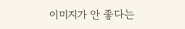이미지가 안 좋다는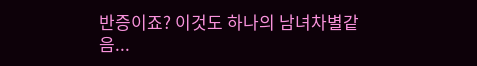반증이죠? 이것도 하나의 남녀차별같음...